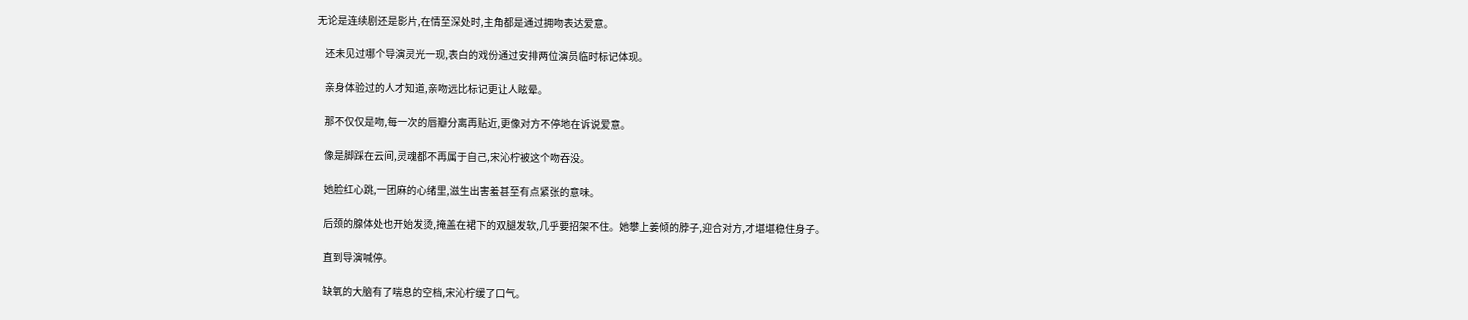无论是连续剧还是影片,在情至深处时,主角都是通过拥吻表达爱意。

    还未见过哪个导演灵光一现,表白的戏份通过安排两位演员临时标记体现。

    亲身体验过的人才知道,亲吻远比标记更让人眩晕。

    那不仅仅是吻,每一次的唇瓣分离再贴近,更像对方不停地在诉说爱意。

    像是脚踩在云间,灵魂都不再属于自己,宋沁柠被这个吻吞没。

    她脸红心跳,一团麻的心绪里,滋生出害羞甚至有点紧张的意味。

    后颈的腺体处也开始发烫,掩盖在裙下的双腿发软,几乎要招架不住。她攀上姜倾的脖子,迎合对方,才堪堪稳住身子。

    直到导演喊停。

    缺氧的大脑有了喘息的空档,宋沁柠缓了口气。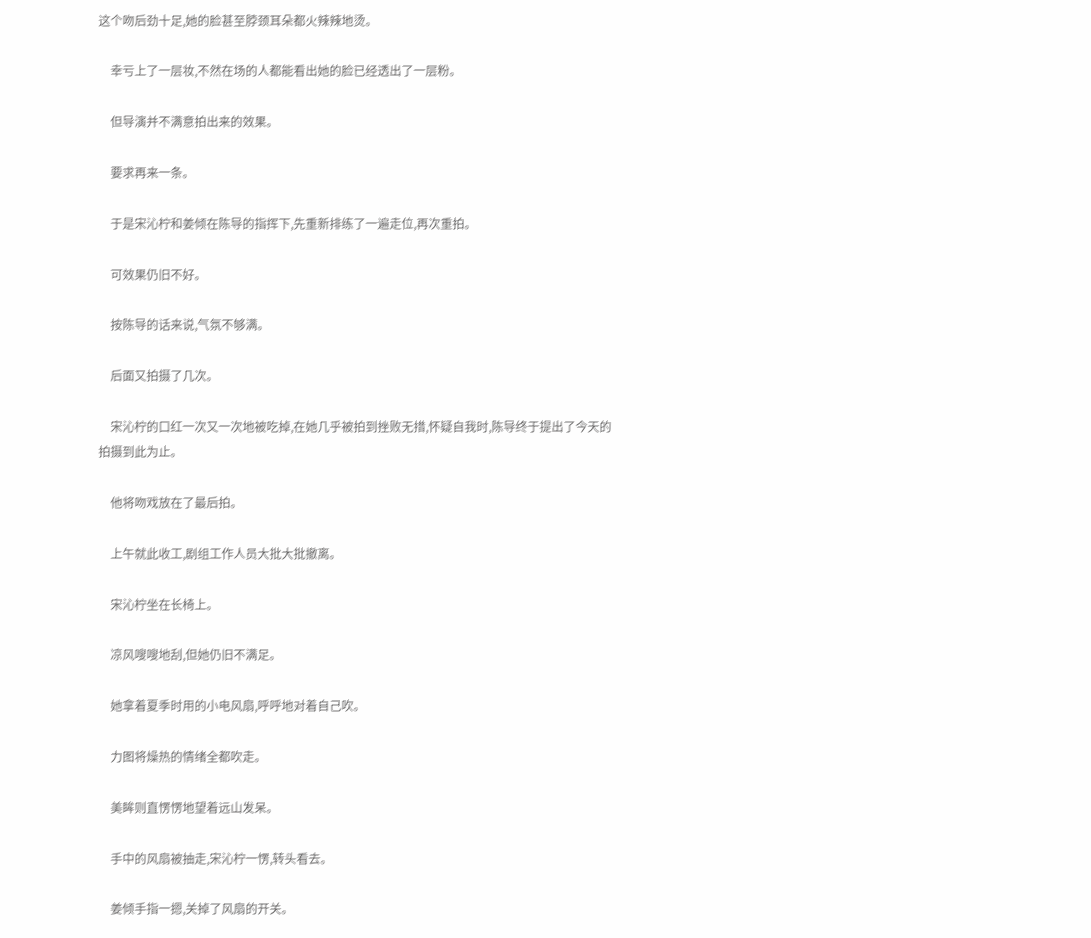这个吻后劲十足,她的脸甚至脖颈耳朵都火辣辣地烫。

    幸亏上了一层妆,不然在场的人都能看出她的脸已经透出了一层粉。

    但导演并不满意拍出来的效果。

    要求再来一条。

    于是宋沁柠和姜倾在陈导的指挥下,先重新排练了一遍走位,再次重拍。

    可效果仍旧不好。

    按陈导的话来说,气氛不够满。

    后面又拍摄了几次。

    宋沁柠的口红一次又一次地被吃掉,在她几乎被拍到挫败无措,怀疑自我时,陈导终于提出了今天的拍摄到此为止。

    他将吻戏放在了最后拍。

    上午就此收工,剧组工作人员大批大批撤离。

    宋沁柠坐在长椅上。

    凉风嗖嗖地刮,但她仍旧不满足。

    她拿着夏季时用的小电风扇,呼呼地对着自己吹。

    力图将燥热的情绪全都吹走。

    美眸则直愣愣地望着远山发呆。

    手中的风扇被抽走,宋沁柠一愣,转头看去。

    姜倾手指一摁,关掉了风扇的开关。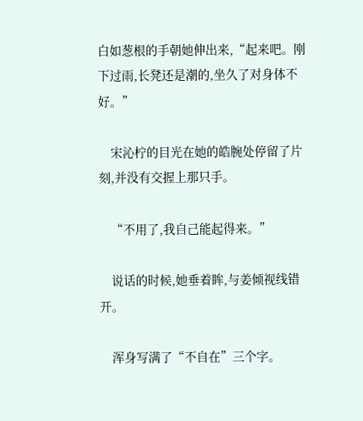白如葱根的手朝她伸出来,“起来吧。刚下过雨,长凳还是潮的,坐久了对身体不好。”

    宋沁柠的目光在她的皓腕处停留了片刻,并没有交握上那只手。

    “不用了,我自己能起得来。”

    说话的时候,她垂着眸,与姜倾视线错开。

    浑身写满了“不自在”三个字。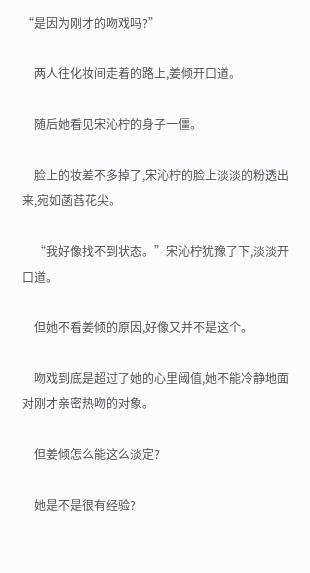“是因为刚才的吻戏吗?”

    两人往化妆间走着的路上,姜倾开口道。

    随后她看见宋沁柠的身子一僵。

    脸上的妆差不多掉了,宋沁柠的脸上淡淡的粉透出来,宛如菡萏花尖。

    “我好像找不到状态。”宋沁柠犹豫了下,淡淡开口道。

    但她不看姜倾的原因,好像又并不是这个。

    吻戏到底是超过了她的心里阈值,她不能冷静地面对刚才亲密热吻的对象。

    但姜倾怎么能这么淡定?

    她是不是很有经验?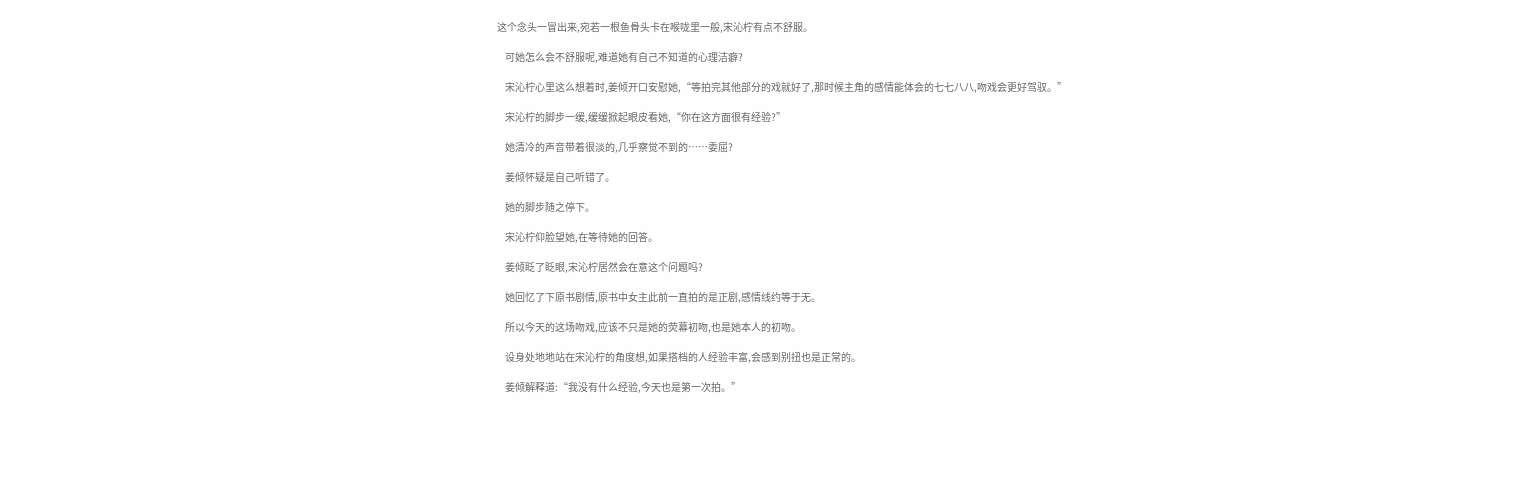这个念头一冒出来,宛若一根鱼骨头卡在喉咙里一般,宋沁柠有点不舒服。

    可她怎么会不舒服呢,难道她有自己不知道的心理洁癖?

    宋沁柠心里这么想着时,姜倾开口安慰她,“等拍完其他部分的戏就好了,那时候主角的感情能体会的七七八八,吻戏会更好驾驭。”

    宋沁柠的脚步一缓,缓缓掀起眼皮看她,“你在这方面很有经验?”

    她清冷的声音带着很淡的,几乎察觉不到的……委屈?

    姜倾怀疑是自己听错了。

    她的脚步随之停下。

    宋沁柠仰脸望她,在等待她的回答。

    姜倾眨了眨眼,宋沁柠居然会在意这个问题吗?

    她回忆了下原书剧情,原书中女主此前一直拍的是正剧,感情线约等于无。

    所以今天的这场吻戏,应该不只是她的荧幕初吻,也是她本人的初吻。

    设身处地地站在宋沁柠的角度想,如果搭档的人经验丰富,会感到别扭也是正常的。

    姜倾解释道:“我没有什么经验,今天也是第一次拍。”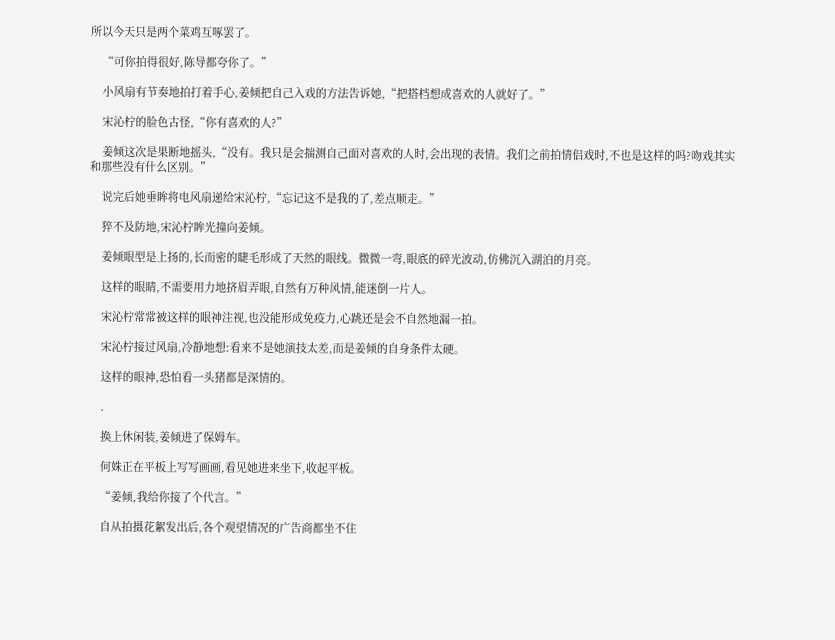所以今天只是两个菜鸡互啄罢了。

    “可你拍得很好,陈导都夸你了。”

    小风扇有节奏地拍打着手心,姜倾把自己入戏的方法告诉她,“把搭档想成喜欢的人就好了。”

    宋沁柠的脸色古怪,“你有喜欢的人?”

    姜倾这次是果断地摇头,“没有。我只是会揣测自己面对喜欢的人时,会出现的表情。我们之前拍情侣戏时,不也是这样的吗?吻戏其实和那些没有什么区别。”

    说完后她垂眸将电风扇递给宋沁柠,“忘记这不是我的了,差点顺走。”

    猝不及防地,宋沁柠眸光撞向姜倾。

    姜倾眼型是上扬的,长而密的睫毛形成了天然的眼线。微微一弯,眼底的碎光波动,仿佛沉入湖泊的月亮。

    这样的眼睛,不需要用力地挤眉弄眼,自然有万种风情,能迷倒一片人。

    宋沁柠常常被这样的眼神注视,也没能形成免疫力,心跳还是会不自然地漏一拍。

    宋沁柠接过风扇,冷静地想:看来不是她演技太差,而是姜倾的自身条件太硬。

    这样的眼神,恐怕看一头猪都是深情的。

    .

    换上休闲装,姜倾进了保姆车。

    何姝正在平板上写写画画,看见她进来坐下,收起平板。

    “姜倾,我给你接了个代言。”

    自从拍摄花絮发出后,各个观望情况的广告商都坐不住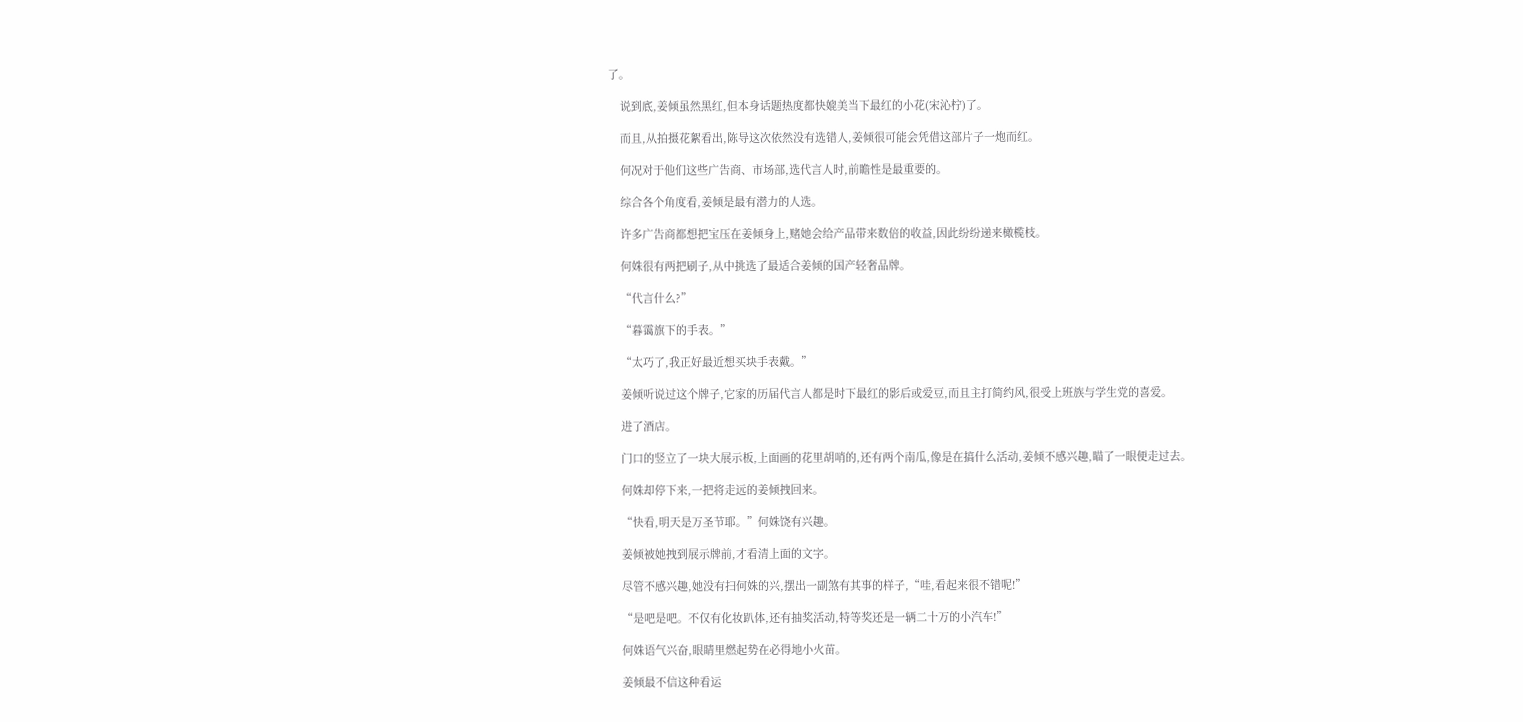了。

    说到底,姜倾虽然黑红,但本身话题热度都快媲美当下最红的小花(宋沁柠)了。

    而且,从拍摄花絮看出,陈导这次依然没有选错人,姜倾很可能会凭借这部片子一炮而红。

    何况对于他们这些广告商、市场部,选代言人时,前瞻性是最重要的。

    综合各个角度看,姜倾是最有潜力的人选。

    许多广告商都想把宝压在姜倾身上,赌她会给产品带来数倍的收益,因此纷纷递来橄榄枝。

    何姝很有两把刷子,从中挑选了最适合姜倾的国产轻奢品牌。

    “代言什么?”

    “暮霭旗下的手表。”

    “太巧了,我正好最近想买块手表戴。”

    姜倾听说过这个牌子,它家的历届代言人都是时下最红的影后或爱豆,而且主打简约风,很受上班族与学生党的喜爱。

    进了酒店。

    门口的竖立了一块大展示板,上面画的花里胡哨的,还有两个南瓜,像是在搞什么活动,姜倾不感兴趣,瞄了一眼便走过去。

    何姝却停下来,一把将走远的姜倾拽回来。

    “快看,明天是万圣节耶。”何姝饶有兴趣。

    姜倾被她拽到展示牌前,才看清上面的文字。

    尽管不感兴趣,她没有扫何姝的兴,摆出一副煞有其事的样子,“哇,看起来很不错呢!”

    “是吧是吧。不仅有化妆趴体,还有抽奖活动,特等奖还是一辆二十万的小汽车!”

    何姝语气兴奋,眼睛里燃起势在必得地小火苗。

    姜倾最不信这种看运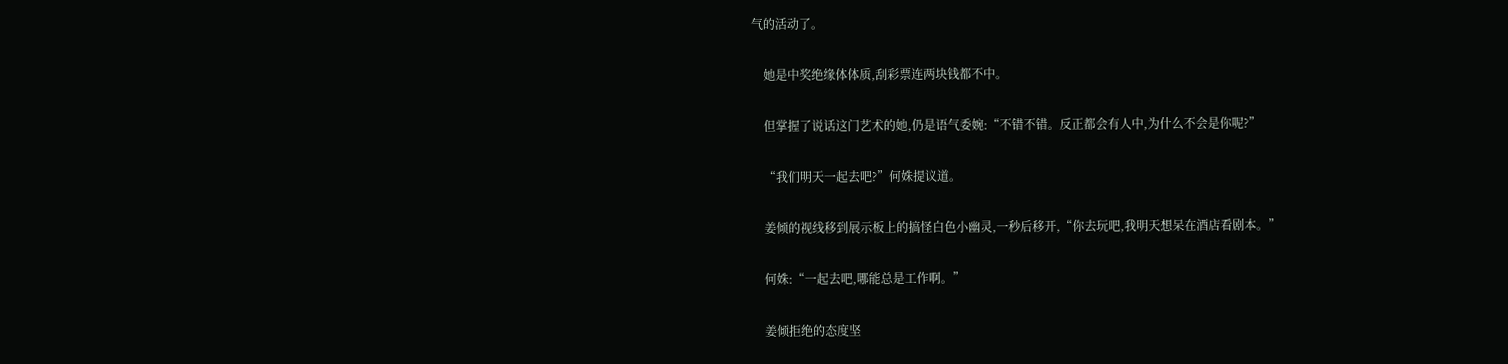气的活动了。

    她是中奖绝缘体体质,刮彩票连两块钱都不中。

    但掌握了说话这门艺术的她,仍是语气委婉:“不错不错。反正都会有人中,为什么不会是你呢?”

    “我们明天一起去吧?”何姝提议道。

    姜倾的视线移到展示板上的搞怪白色小幽灵,一秒后移开,“你去玩吧,我明天想呆在酒店看剧本。”

    何姝:“一起去吧,哪能总是工作啊。”

    姜倾拒绝的态度坚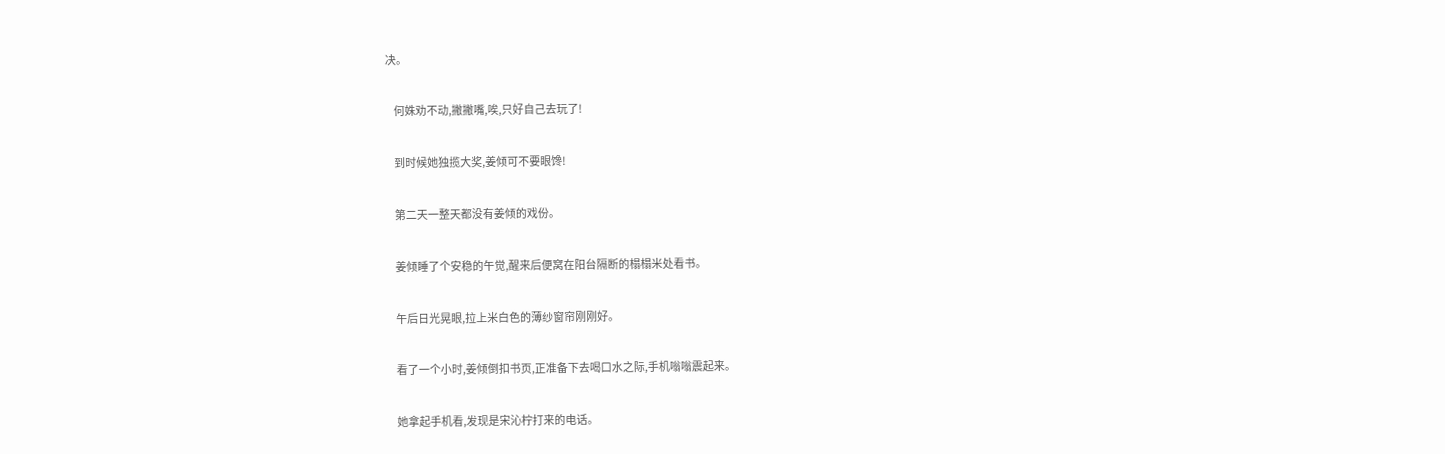决。

    何姝劝不动,撇撇嘴,唉,只好自己去玩了!

    到时候她独揽大奖,姜倾可不要眼馋!

    第二天一整天都没有姜倾的戏份。

    姜倾睡了个安稳的午觉,醒来后便窝在阳台隔断的榻榻米处看书。

    午后日光晃眼,拉上米白色的薄纱窗帘刚刚好。

    看了一个小时,姜倾倒扣书页,正准备下去喝口水之际,手机嗡嗡震起来。

    她拿起手机看,发现是宋沁柠打来的电话。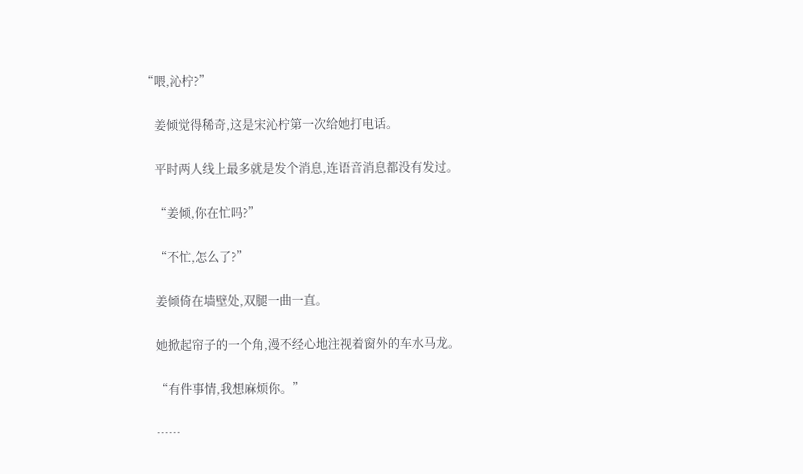“喂,沁柠?”

    姜倾觉得稀奇,这是宋沁柠第一次给她打电话。

    平时两人线上最多就是发个消息,连语音消息都没有发过。

    “姜倾,你在忙吗?”

    “不忙,怎么了?”

    姜倾倚在墙壁处,双腿一曲一直。

    她掀起帘子的一个角,漫不经心地注视着窗外的车水马龙。

    “有件事情,我想麻烦你。”

    ……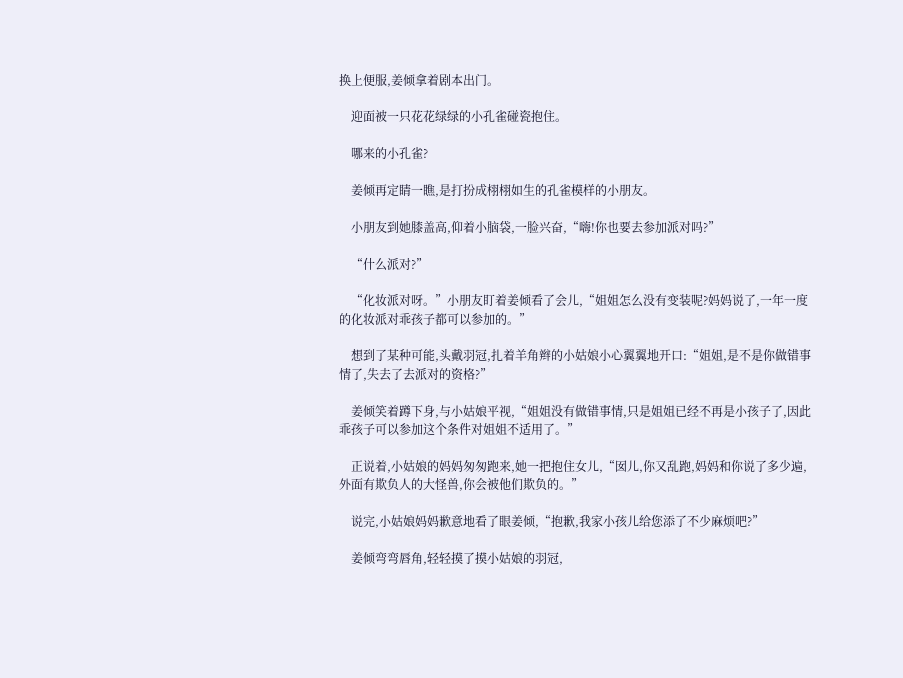换上便服,姜倾拿着剧本出门。

    迎面被一只花花绿绿的小孔雀碰瓷抱住。

    哪来的小孔雀?

    姜倾再定睛一瞧,是打扮成栩栩如生的孔雀模样的小朋友。

    小朋友到她膝盖高,仰着小脑袋,一脸兴奋,“嗨!你也要去参加派对吗?”

    “什么派对?”

    “化妆派对呀。”小朋友盯着姜倾看了会儿,“姐姐怎么没有变装呢?妈妈说了,一年一度的化妆派对乖孩子都可以参加的。”

    想到了某种可能,头戴羽冠,扎着羊角辫的小姑娘小心翼翼地开口:“姐姐,是不是你做错事情了,失去了去派对的资格?”

    姜倾笑着蹲下身,与小姑娘平视,“姐姐没有做错事情,只是姐姐已经不再是小孩子了,因此乖孩子可以参加这个条件对姐姐不适用了。”

    正说着,小姑娘的妈妈匆匆跑来,她一把抱住女儿,“囡儿,你又乱跑,妈妈和你说了多少遍,外面有欺负人的大怪兽,你会被他们欺负的。”

    说完,小姑娘妈妈歉意地看了眼姜倾,“抱歉,我家小孩儿给您添了不少麻烦吧?”

    姜倾弯弯唇角,轻轻摸了摸小姑娘的羽冠,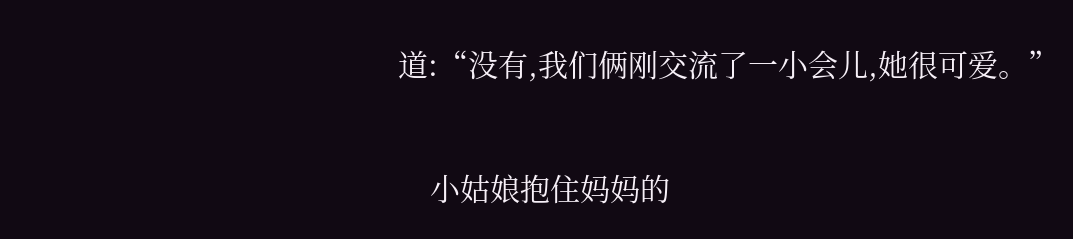道:“没有,我们俩刚交流了一小会儿,她很可爱。”

    小姑娘抱住妈妈的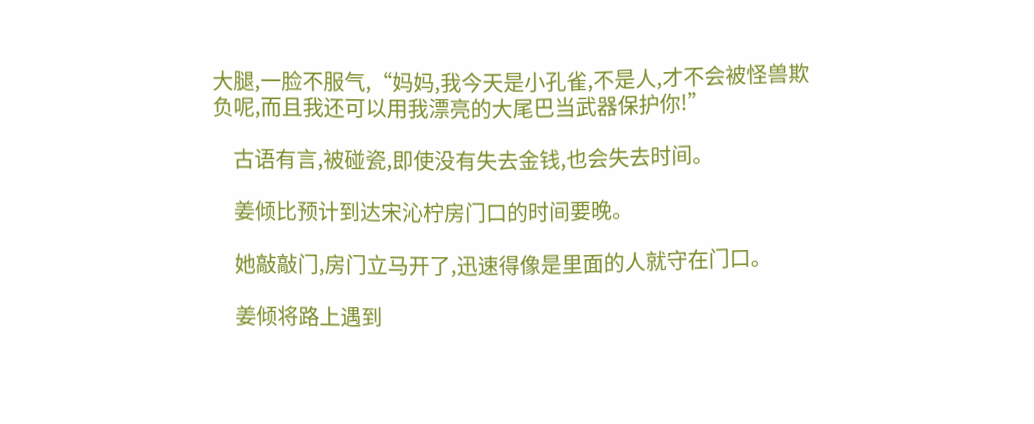大腿,一脸不服气,“妈妈,我今天是小孔雀,不是人,才不会被怪兽欺负呢,而且我还可以用我漂亮的大尾巴当武器保护你!”

    古语有言,被碰瓷,即使没有失去金钱,也会失去时间。

    姜倾比预计到达宋沁柠房门口的时间要晚。

    她敲敲门,房门立马开了,迅速得像是里面的人就守在门口。

    姜倾将路上遇到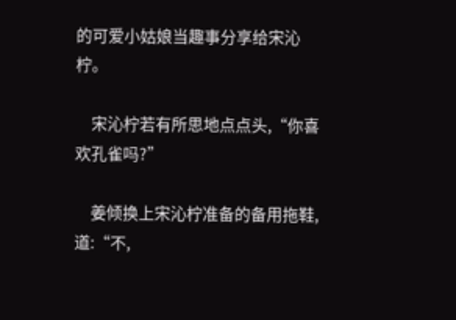的可爱小姑娘当趣事分享给宋沁柠。

    宋沁柠若有所思地点点头,“你喜欢孔雀吗?”

    姜倾换上宋沁柠准备的备用拖鞋,道:“不,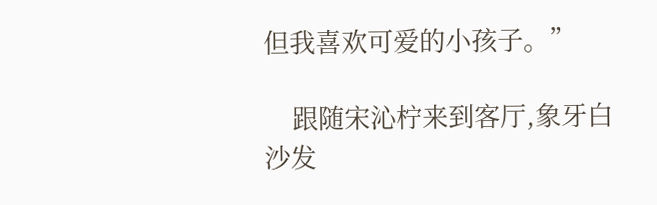但我喜欢可爱的小孩子。”

    跟随宋沁柠来到客厅,象牙白沙发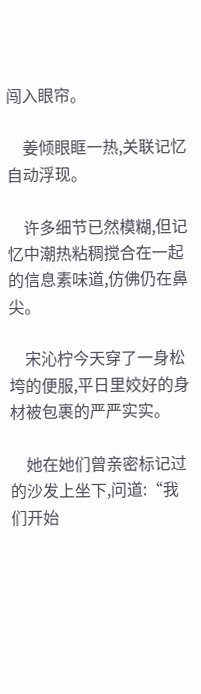闯入眼帘。

    姜倾眼眶一热,关联记忆自动浮现。

    许多细节已然模糊,但记忆中潮热粘稠搅合在一起的信息素味道,仿佛仍在鼻尖。

    宋沁柠今天穿了一身松垮的便服,平日里姣好的身材被包裹的严严实实。

    她在她们曾亲密标记过的沙发上坐下,问道:“我们开始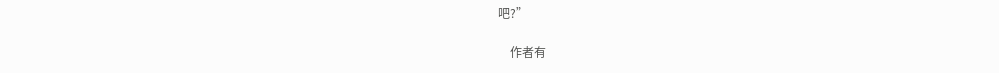吧?”

    作者有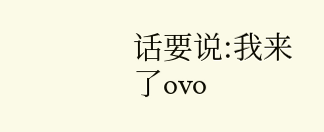话要说:我来了ovo